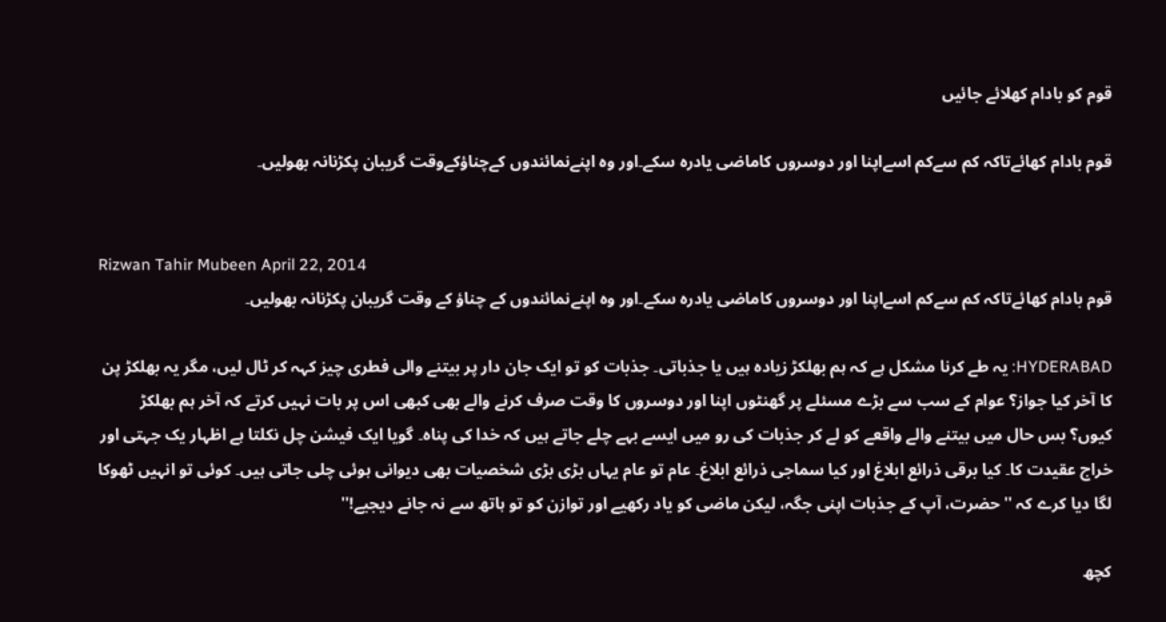قوم کو بادام کھلائے جائیں

قوم بادام کھائےتاکہ کم سےکم اسےاپنا اور دوسروں کاماضی یادرہ سکے۔اور وہ اپنےنمائندوں کےچناؤکےوقت گریبان پکڑنانہ بھولیں۔


Rizwan Tahir Mubeen April 22, 2014
قوم بادام کھائےتاکہ کم سےکم اسےاپنا اور دوسروں کاماضی یادرہ سکے۔اور وہ اپنےنمائندوں کے چناؤ کے وقت گریبان پکڑنانہ بھولیں۔

HYDERABAD: یہ طے کرنا مشکل ہے کہ ہم بھلکڑ زیادہ ہیں یا جذباتی۔ جذبات کو تو ایک جان دار پر بیتنے والی فطری چیز کہہ کر ٹال لیں، مگر یہ بھلکڑ پن کا آخر کیا جواز؟ عوام کے سب سے بڑے مسئلے پر گھنٹوں اپنا اور دوسروں کا وقت صرف کرنے والے بھی کبھی اس پر بات نہیں کرتے کہ آخر ہم بھلکڑ کیوں؟ بس حال میں بیتنے والے واقعے کو لے کر جذبات کی رو میں ایسے بہے چلے جاتے ہیں کہ خدا کی پناہ۔ گویا ایک فیشن چل نکلتا ہے اظہار یک جہتی اور خراج عقیدت کا۔ کیا برقی ذرائع ابلاغ اور کیا سماجی ذرائع ابلاغ۔ عام تو عام یہاں بڑی بڑی شخصیات بھی دیوانی ہوئی چلی جاتی ہیں۔ کوئی تو انہیں ٹھوکا لگا دیا کرے کہ ''حضرت، آپ کے جذبات اپنی جگہ، لیکن ماضی کو یاد رکھیے اور توازن کو تو ہاتھ سے نہ جانے دیجیے!''

کچھ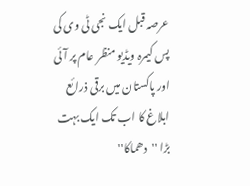عرصہ قبل ایک نجی ٹی وی کی پس کیمرہ ویڈیو منظر عام پر آئی اور پاکستان میں برقی ذرائع ابلاغ کا اب تک ایک بہت بڑا ''دھماکا''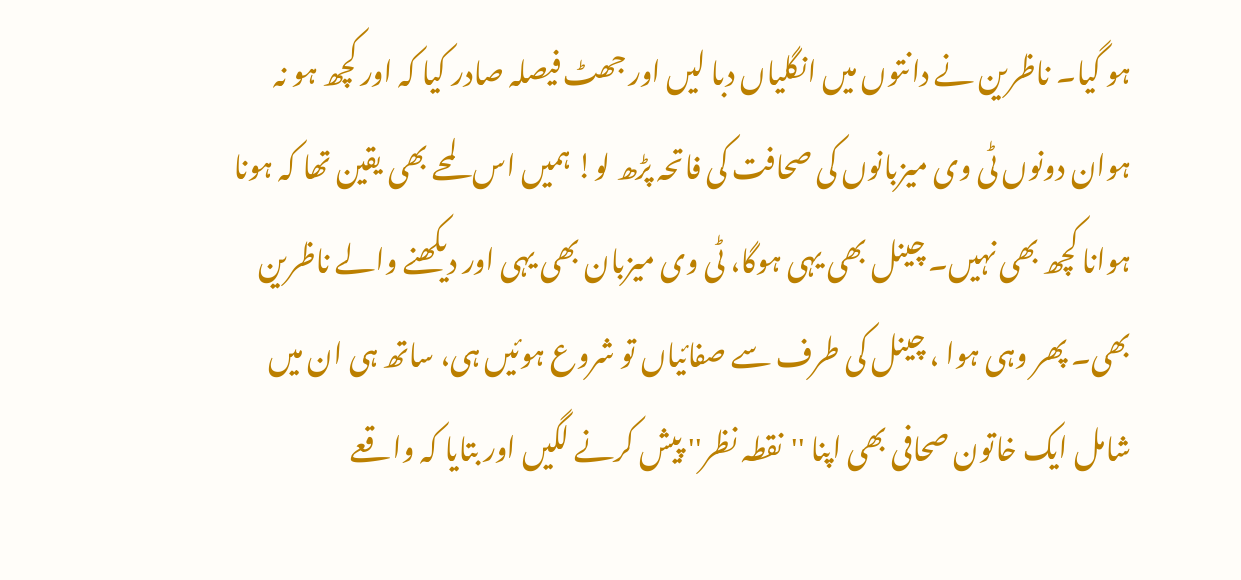ہو گیا۔ ناظرین نے دانتوں میں انگلیاں دبا لیں اور جھٹ فیصلہ صادر کیا کہ اور کچھ ہو نہ ہوان دونوں ٹی وی میزبانوں کی صحافت کی فاتحہ پڑھ لو! ہمیں اس لمحے بھی یقین تھا کہ ہونا ہوانا کچھ بھی نہیں۔ چینل بھی یہی ہوگا، ٹی وی میزبان بھی یہی اور دیکھنے والے ناظرین بھی۔ پھر وہی ہوا ، چینل کی طرف سے صفائیاں تو شروع ہوئیں ہی، ساتھ ہی ان میں شامل ایک خاتون صحافی بھی اپنا ''نقطہ نظر'' پیش کرنے لگیں اور بتایا کہ واقعے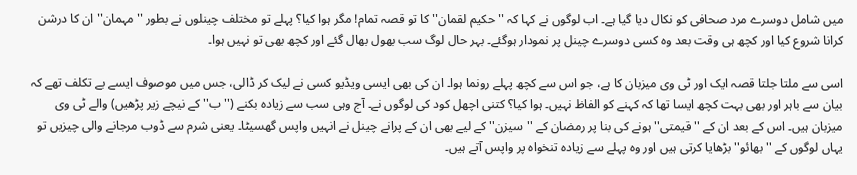میں شامل دوسرے مرد صحافی کو نکال دیا گیا ہے۔ اب لوگوں نے کہا کہ ''حکیم لقمان'' کا تو قصہ تمام! مگر ہوا کیا؟ پہلے تو مختلف چینلوں نے بطور ''مہمان'' ان کا درشن کرانا شروع کیا اور کچھ ہی وقت بعد وہ کسی دوسرے چینل پر نمودار ہوگئے۔ بہر حال لوگ سب بھول بھال گئے اور کچھ بھی تو نہیں ہوا۔

اسی سے ملتا جلتا قصہ ایک اور ٹی وی میزبان کا ہے، جو اس سے کچھ پہلے رونما ہوا۔ ان کی بھی ایسی ویڈیو کسی نے لیک کر ڈالی، جس میں موصوف ایسے بے تکلف تھے کہ بیان سے باہر اور بھی بہت کچھ ایسا تھا کہ کہنے کو الفاظ نہیں۔ ہوا کیا؟ کتنی اچھل کود کی لوگوں نے۔ آج وہی سب سے زیادہ بکنے (''ب'' کے نیچے زیر پڑھیں) والے ٹی وی میزبان ہیں۔ اس کے بعد ان کے ''قیمتی'' ہونے کی بنا پر رمضان کے ''سیزن'' کے لیے بھی ان کے پرانے چینل نے انہیں واپس گھسیٹا۔ یعنی شرم سے ڈوب مرجانے والی چیزیں تو یہاں لوگوں کے ''بھائو'' بڑھایا کرتی ہیں اور وہ پہلے سے زیادہ تنخواہ پر واپس آتے ہیں۔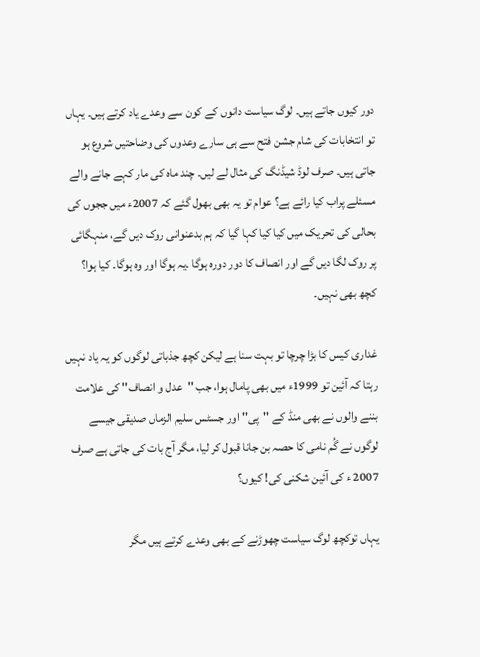دور کیوں جاتے ہیں۔ لوگ سیاست دانوں کے کون سے وعدے یاد کرتے ہیں۔ یہاں تو انتخابات کی شام جشن فتح سے ہی سارے وعدوں کی وضاحتیں شروع ہو جاتی ہیں۔ صرف لوڈ شیڈنگ کی مثال لے لیں۔ چند ماہ کی مار کہے جانے والے مسئلے پراب کیا رائے ہے؟ عوام تو یہ بھی بھول گئے کہ 2007ء میں ججوں کی بحالی کی تحریک میں کیا کیا کہا گیا کہ ہم بدعنوانی روک دیں گے، منہگائی پر روک لگا دیں گے اور انصاف کا دور دورہ ہوگا ۔یہ ہوگا اور وہ ہوگا۔ کیا ہوا؟ کچھ بھی نہیں۔

غداری کیس کا بڑا چرچا تو بہت سنا ہے لیکن کچھ جذباتی لوگوں کو یہ یاد نہیں رہتا کہ آئین تو 1999ء میں بھی پامال ہوا، جب ''عدل و انصاف'' کی علامت بننے والوں نے بھی منڈ کے ''پی'' اور جسٹس سلیم الزماں صدیقی جیسے لوگوں نے گُم نامی کا حصہ بن جانا قبول کر لیا، مگر آج بات کی جاتی ہے صرف 2007 ء کی آئین شکنی کی! کیوں؟

یہاں توکچھ لوگ سیاست چھوڑنے کے بھی وعدے کرتے ہیں مگر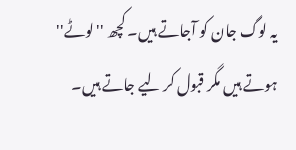یہ لوگ جان کو آجاتے ہیں۔ کچھ ''لوٹے'' ہوتے ہیں مگر قبول کر لیے جاتے ہیں۔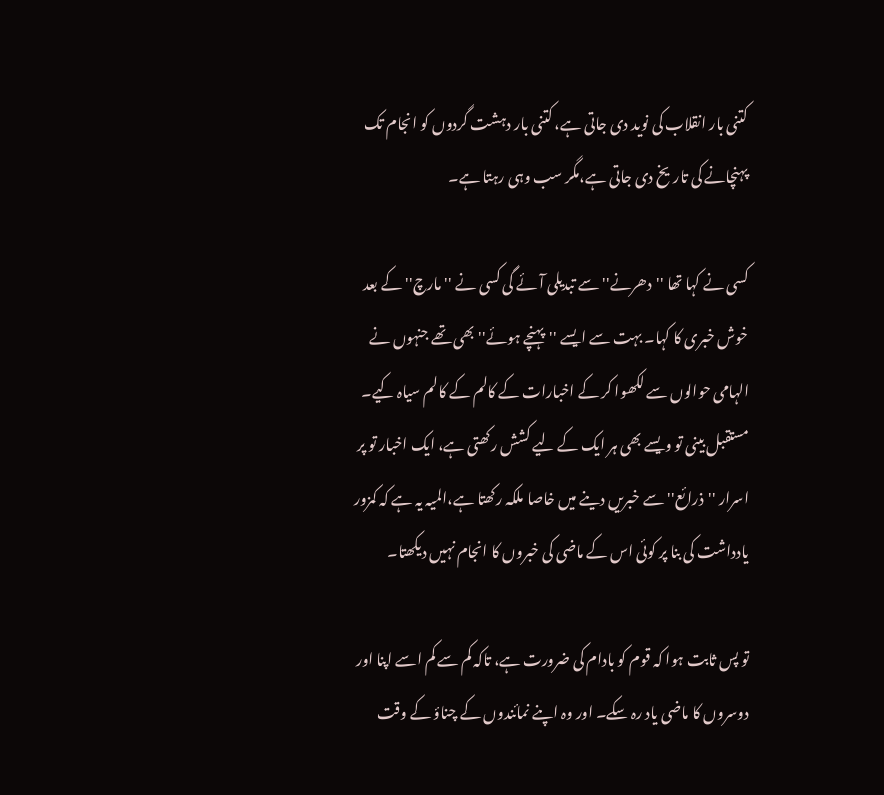کتنی بار انقلاب کی نوید دی جاتی ہے، کتنی بار دہشت گردوں کو انجام تک پہنچانے کی تاریخ دی جاتی ہے،مگر سب وہی رہتا ہے۔

کسی نے کہا تھا ''دھرنے'' سے تبدیلی آئے گی کسی نے ''مارچ'' کے بعد خوش خبری کا کہا۔ بہت سے ایسے ''پہنچے ہوئے'' بھی تھے جنہوں نے الہامی حوالوں سے لکھوا کر کے اخبارات کے کالم کے کالم سیاہ کیے۔ مستقبل بینی تو ویسے بھی ہر ایک کے لیے کشش رکھتی ہے، ایک اخبار تو پر اسرار ''ذرائع'' سے خبریں دینے میں خاصا ملکہ رکھتا ہے،المیہ یہ ہے کہ کمزور یادداشت کی بنا پر کوئی اس کے ماضی کی خبروں کا انجام نہیں دیکھتا۔

تو پس ثابت ہوا کہ قوم کو بادام کی ضرورت ہے، تاکہ کم سے کم اسے اپنا اور دوسروں کا ماضی یاد رہ سکے۔ اور وہ اپنے نمائندوں کے چناؤ کے وقت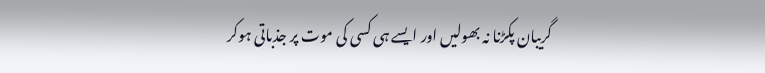گریبان پکڑنا نہ بھولیں اور ایسے ہی کسی کی موت پر جذباتی ہوکر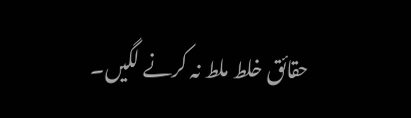حقائق خلط ملط نہ کرنے لگیں۔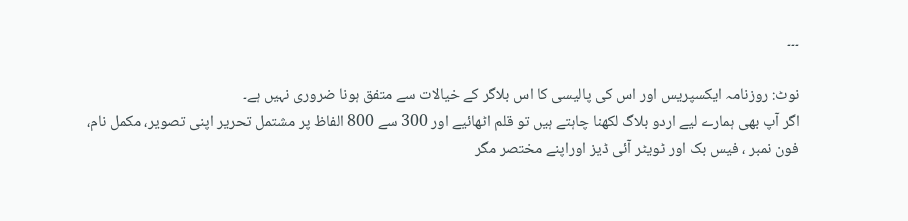۔۔۔

نوٹ: روزنامہ ایکسپریس اور اس کی پالیسی کا اس بلاگر کے خیالات سے متفق ہونا ضروری نہیں ہے۔
اگر آپ بھی ہمارے لیے اردو بلاگ لکھنا چاہتے ہیں تو قلم اٹھائیے اور 300 سے 800 الفاظ پر مشتمل تحریر اپنی تصویر، مکمل نام، فون نمبر ، فیس بک اور ٹویٹر آئی ڈیز اوراپنے مختصر مگر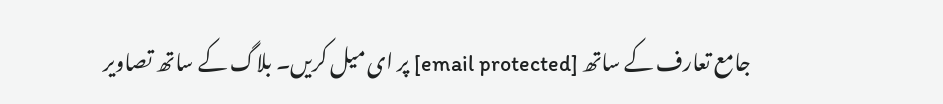جامع تعارف کے ساتھ [email protected] پر ای میل کریں۔ بلاگ کے ساتھ تصاویر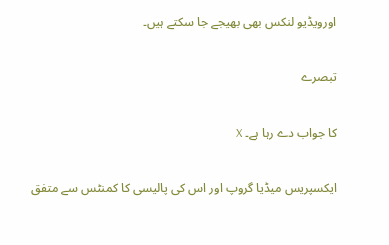اورویڈیو لنکس بھی بھیجے جا سکتے ہیں۔

تبصرے

کا جواب دے رہا ہے۔ X

ایکسپریس میڈیا گروپ اور اس کی پالیسی کا کمنٹس سے متفق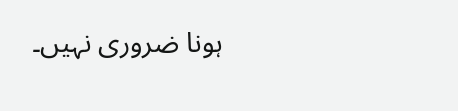ہونا ضروری نہیں۔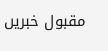مقبول خبریں